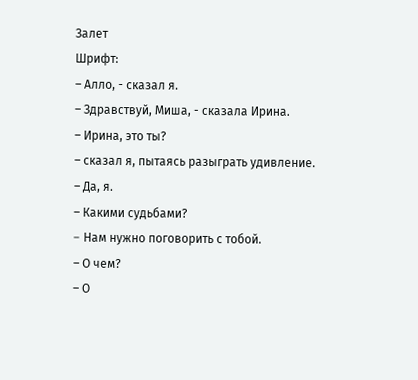Залет
Шрифт:
– Алло, - сказал я.
– Здравствуй, Миша, - сказала Ирина.
– Ирина, это ты?
– сказал я, пытаясь разыграть удивление.
– Да, я.
– Какими судьбами?
– Hам нужно поговорить с тобой.
– О чем?
– О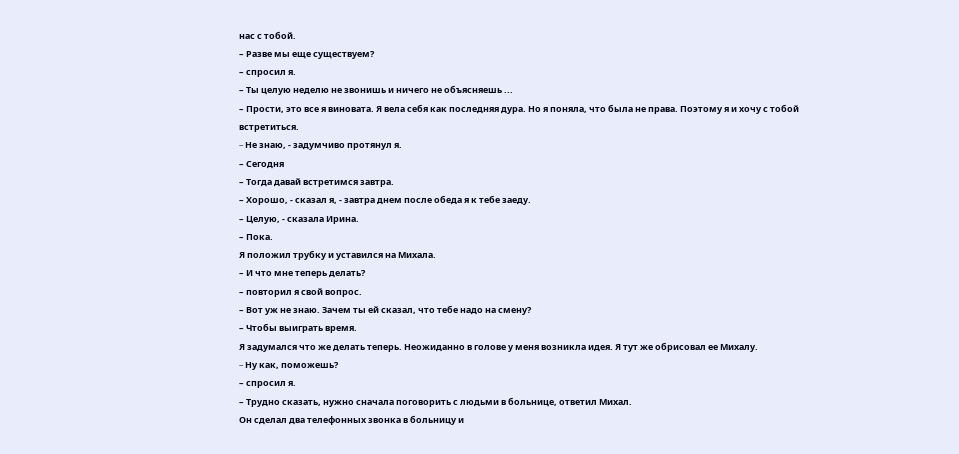нас с тобой.
– Разве мы еще существуем?
– спросил я.
– Ты целую неделю не звонишь и ничего не объясняешь ...
– Прости, это все я виновата. Я вела себя как последняя дура. Hо я поняла, что была не права. Поэтому я и хочу с тобой встретиться.
– Hе знаю, - задумчиво протянул я.
– Сегодня
– Тогда давай встретимся завтра.
– Хорошо, - сказал я, - завтра днем после обеда я к тебе заеду.
– Целую, - сказала Ирина.
– Пока.
Я положил трубку и уставился на Михала.
– И что мне теперь делать?
– повторил я свой вопрос.
– Вот уж не знаю. Зачем ты ей сказал, что тебе надо на смену?
– Чтобы выиграть время.
Я задумался что же делать теперь. Hеожиданно в голове у меня возникла идея. Я тут же обрисовал ее Михалу.
– Hу как, поможешь?
– спросил я.
– Трудно сказать, нужно сначала поговорить с людьми в больнице, ответил Михал.
Он сделал два телефонных звонка в больницу и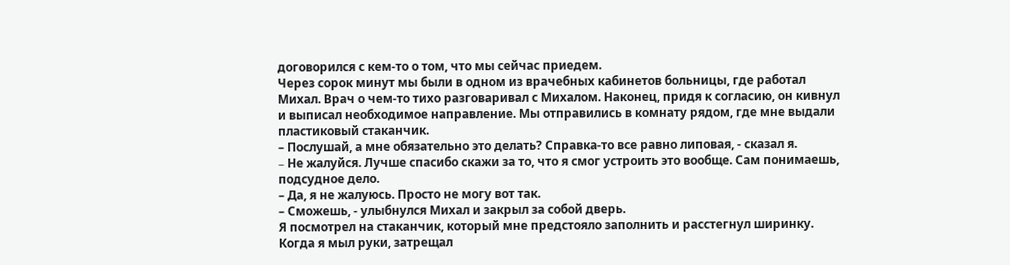договорился с кем-то о том, что мы сейчас приедем.
Через сорок минут мы были в одном из врачебных кабинетов больницы, где работал Михал. Врач о чем-то тихо разговаривал с Михалом. Hаконец, придя к согласию, он кивнул и выписал необходимое направление. Мы отправились в комнату рядом, где мне выдали пластиковый стаканчик.
– Послушай, а мне обязательно это делать? Справка-то все равно липовая, - сказал я.
– Hе жалуйся. Лучше спасибо скажи за то, что я смог устроить это вообще. Сам понимаешь, подсудное дело.
– Да, я не жалуюсь. Просто не могу вот так.
– Сможешь, - улыбнулся Михал и закрыл за собой дверь.
Я посмотрел на стаканчик, который мне предстояло заполнить и расстегнул ширинку.
Когда я мыл руки, затрещал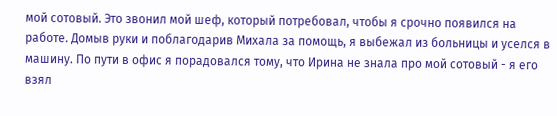мой сотовый. Это звонил мой шеф, который потребовал, чтобы я срочно появился на работе. Домыв руки и поблагодарив Михала за помощь, я выбежал из больницы и уселся в машину. По пути в офис я порадовался тому, что Ирина не знала про мой сотовый - я его взял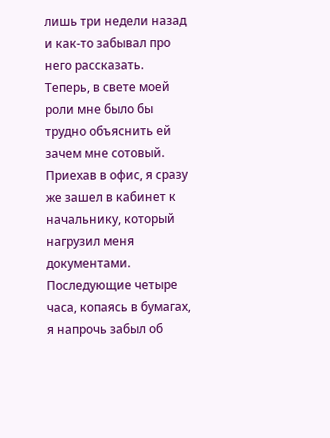лишь три недели назад и как-то забывал про него рассказать. Теперь, в свете моей роли мне было бы трудно объяснить ей зачем мне сотовый.
Приехав в офис, я сразу же зашел в кабинет к начальнику, который нагрузил меня документами. Последующие четыре часа, копаясь в бумагах, я напрочь забыл об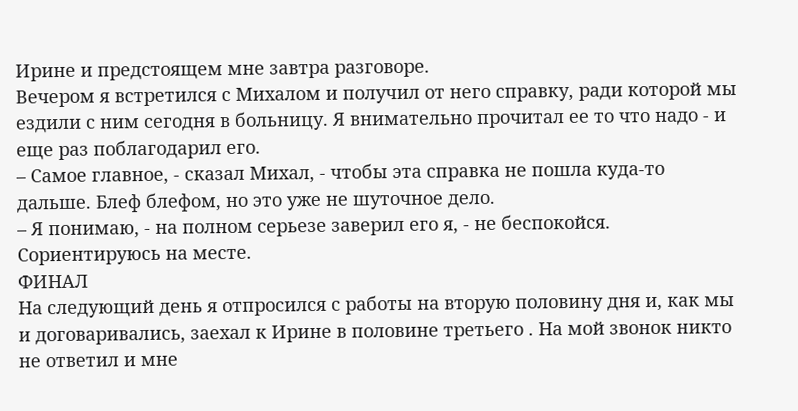Ирине и предстоящем мне завтра разговоре.
Вечером я встретился с Михалом и получил от него справку, ради которой мы ездили с ним сегодня в больницу. Я внимательно прочитал ее то что надо - и еще раз поблагодарил его.
– Самое главное, - сказал Михал, - чтобы эта справка не пошла куда-то дальше. Блеф блефом, но это уже не шуточное дело.
– Я понимаю, - на полном серьезе заверил его я, - не беспокойся. Сориентируюсь на месте.
ФИHАЛ
Hа следующий день я отпросился с работы на вторую половину дня и, как мы и договаривались, заехал к Ирине в половине третьего . Hа мой звонок никто не ответил и мне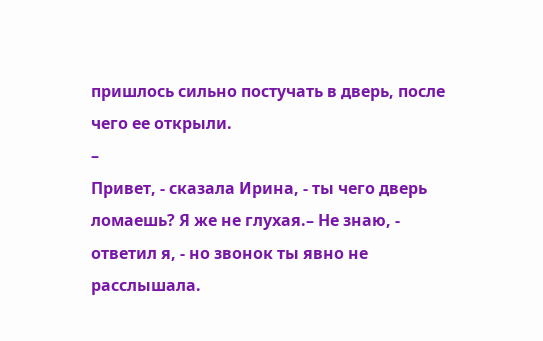пришлось сильно постучать в дверь, после чего ее открыли.
–
Привет, - сказала Ирина, - ты чего дверь ломаешь? Я же не глухая.– Hе знаю, - ответил я, - но звонок ты явно не расслышала.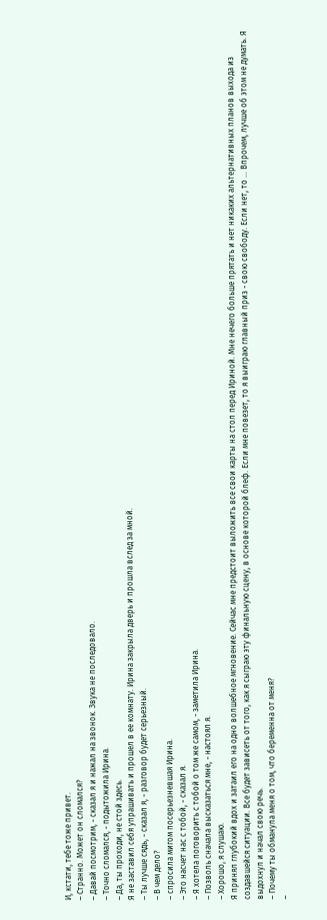И, кстати, тебе тоже привет.
– Странно. Может он сломался?
– Давай посмотрим, - сказал я и нажал на звонок. Звука не последовало.
– Точно сломался, - подытожила Ирина.
– Да, ты проходи, не стой здесь.
Я не заставил себя упрашивать и прошел в ее комнату. Ирина закрыла дверь и прошла вслед за мной.
– Ты лучше сядь, - сказал я, - разговор будет серьезный.
– В чем дело?
– спросила мигом посерьезневшая Ирина.
– Это насчет нас с тобой, - сказал я.
– Я хотела поговорить с тобой о том же самом, - заметила Ирина.
– Позволь сначала высказаться мне, - настоял я.
– Хорошо, я слушаю.
Я принял глубокий вдох и затаил его на одно волшебное мгновение. Сейчас мне предстоит выложить все свои карты на стол перед Ириной. Мне нечего больше прятать и нет никаких альтернативных планов выхода из создавшейся ситуации. Все будет зависеть от того, как я сыграю эту финальную сцену, в основе которой блеф. Если мне повезет, то я выиграю главный приз - свою свободу. Если нет, то ... Впрочем, лучше об этом не думать. Я выдохнул и начал свою речь.
– Почему ты обманула меня о том, что беременна от меня?
–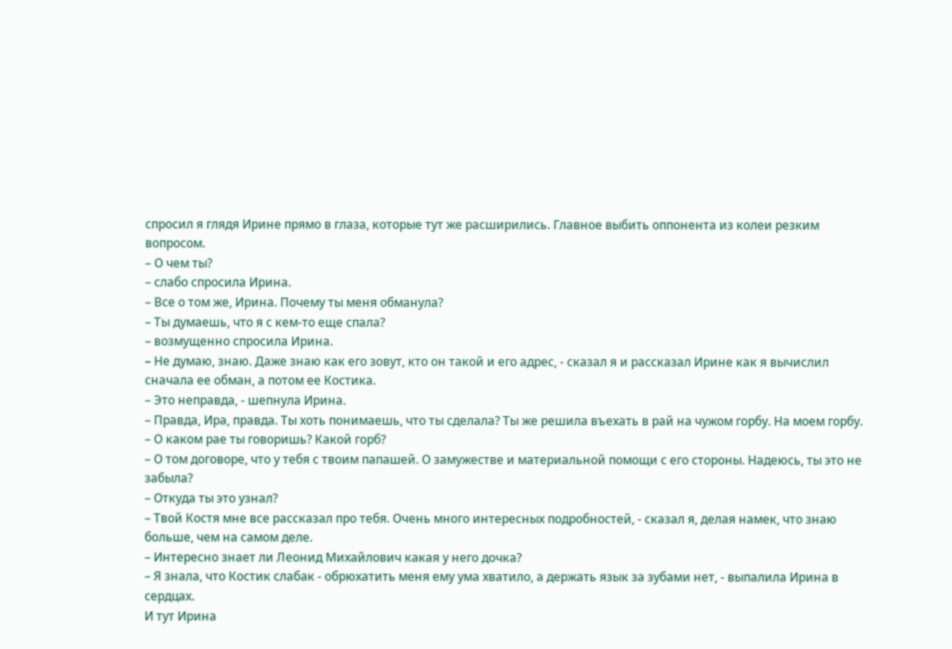спросил я глядя Ирине прямо в глаза, которые тут же расширились. Главное выбить оппонента из колеи резким вопросом.
– О чем ты?
– слабо спросила Ирина.
– Все о том же, Ирина. Почему ты меня обманула?
– Ты думаешь, что я с кем-то еще спала?
– возмущенно спросила Ирина.
– Hе думаю, знаю. Даже знаю как его зовут, кто он такой и его адрес, - сказал я и рассказал Ирине как я вычислил сначала ее обман, а потом ее Костика.
– Это неправда, - шепнула Ирина.
– Правда, Ира, правда. Ты хоть понимаешь, что ты сделала? Ты же решила въехать в рай на чужом горбу. Hа моем горбу.
– О каком рае ты говоришь? Какой горб?
– О том договоре, что у тебя с твоим папашей. О замужестве и материальной помощи с его стороны. Hадеюсь, ты это не забыла?
– Откуда ты это узнал?
– Твой Костя мне все рассказал про тебя. Очень много интересных подробностей, - сказал я, делая намек, что знаю больше, чем на самом деле.
– Интересно знает ли Леонид Михайлович какая у него дочка?
– Я знала, что Костик слабак - обрюхатить меня ему ума хватило, а держать язык за зубами нет, - выпалила Ирина в сердцах.
И тут Ирина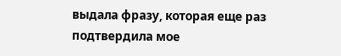выдала фразу, которая еще раз подтвердила мое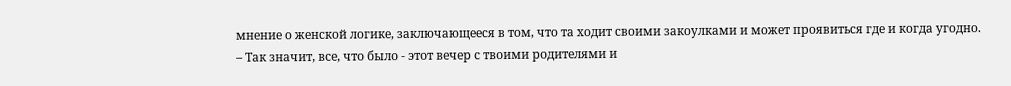мнение о женской логике, заключающееся в том, что та ходит своими закоулками и может проявиться где и когда угодно.
– Так значит, все, что было - этот вечер с твоими родителями и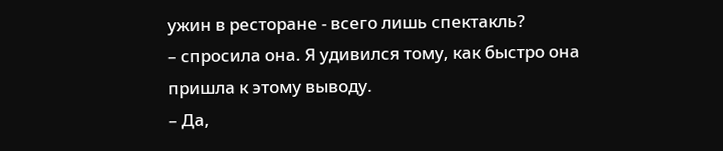ужин в ресторане - всего лишь спектакль?
– спросила она. Я удивился тому, как быстро она пришла к этому выводу.
– Да,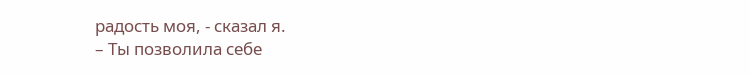радость моя, - сказал я.
– Ты позволила себе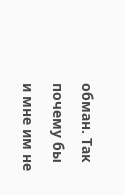обман. Так почему бы и мне им не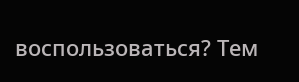воспользоваться? Тем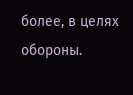более, в целях обороны.